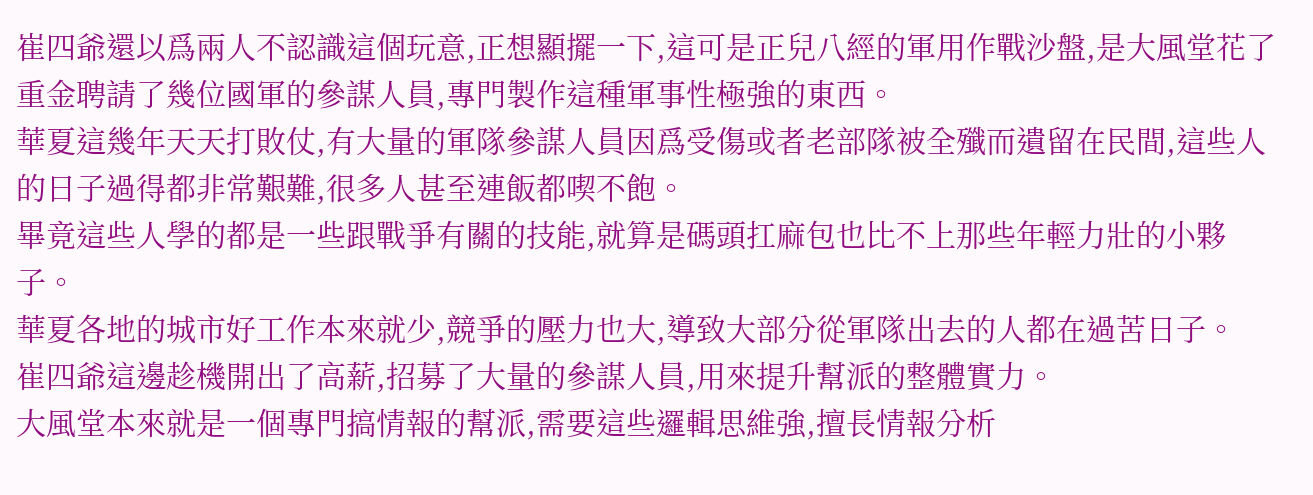崔四爺還以爲兩人不認識這個玩意,正想顯擺一下,這可是正兒八經的軍用作戰沙盤,是大風堂花了重金聘請了幾位國軍的參謀人員,專門製作這種軍事性極強的東西。
華夏這幾年天天打敗仗,有大量的軍隊參謀人員因爲受傷或者老部隊被全殲而遺留在民間,這些人的日子過得都非常艱難,很多人甚至連飯都喫不飽。
畢竟這些人學的都是一些跟戰爭有關的技能,就算是碼頭扛麻包也比不上那些年輕力壯的小夥子。
華夏各地的城市好工作本來就少,競爭的壓力也大,導致大部分從軍隊出去的人都在過苦日子。
崔四爺這邊趁機開出了高薪,招募了大量的參謀人員,用來提升幫派的整體實力。
大風堂本來就是一個專門搞情報的幫派,需要這些邏輯思維強,擅長情報分析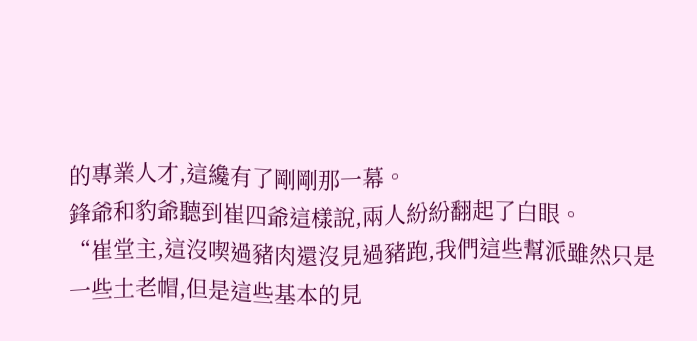的專業人才,這纔有了剛剛那一幕。
鋒爺和豹爺聽到崔四爺這樣說,兩人紛紛翻起了白眼。
“崔堂主,這沒喫過豬肉還沒見過豬跑,我們這些幫派雖然只是一些土老帽,但是這些基本的見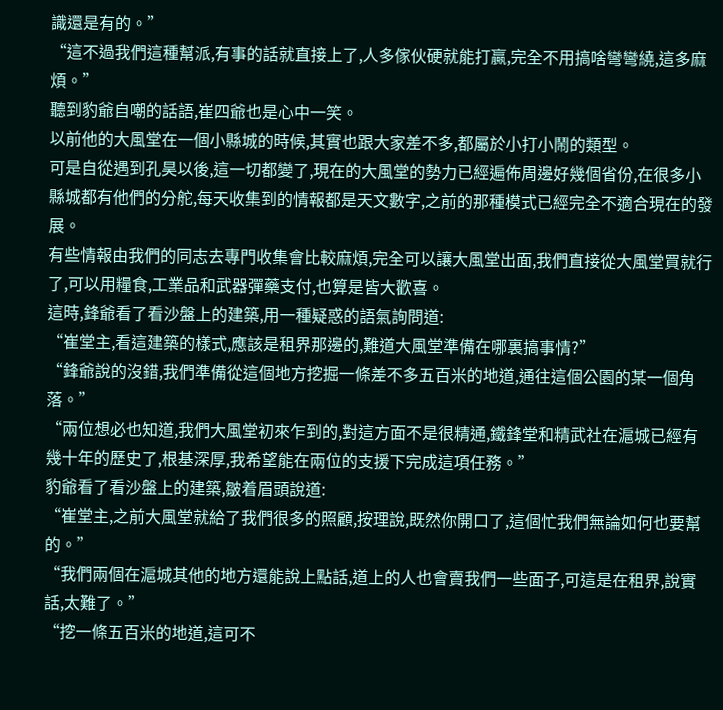識還是有的。”
“這不過我們這種幫派,有事的話就直接上了,人多傢伙硬就能打贏,完全不用搞啥彎彎繞,這多麻煩。”
聽到豹爺自嘲的話語,崔四爺也是心中一笑。
以前他的大風堂在一個小縣城的時候,其實也跟大家差不多,都屬於小打小鬧的類型。
可是自從遇到孔昊以後,這一切都變了,現在的大風堂的勢力已經遍佈周邊好幾個省份,在很多小縣城都有他們的分舵,每天收集到的情報都是天文數字,之前的那種模式已經完全不適合現在的發展。
有些情報由我們的同志去專門收集會比較麻煩,完全可以讓大風堂出面,我們直接從大風堂買就行了,可以用糧食,工業品和武器彈藥支付,也算是皆大歡喜。
這時,鋒爺看了看沙盤上的建築,用一種疑惑的語氣詢問道:
“崔堂主,看這建築的樣式,應該是租界那邊的,難道大風堂準備在哪裏搞事情?”
“鋒爺說的沒錯,我們準備從這個地方挖掘一條差不多五百米的地道,通往這個公園的某一個角落。”
“兩位想必也知道,我們大風堂初來乍到的,對這方面不是很精通,鐵鋒堂和精武社在滬城已經有幾十年的歷史了,根基深厚,我希望能在兩位的支援下完成這項任務。”
豹爺看了看沙盤上的建築,皺着眉頭說道:
“崔堂主,之前大風堂就給了我們很多的照顧,按理說,既然你開口了,這個忙我們無論如何也要幫的。”
“我們兩個在滬城其他的地方還能說上點話,道上的人也會賣我們一些面子,可這是在租界,說實話,太難了。”
“挖一條五百米的地道,這可不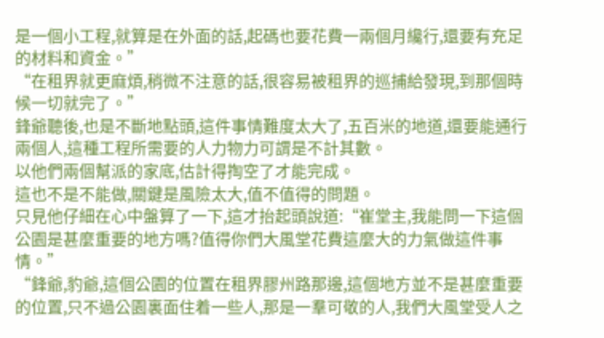是一個小工程,就算是在外面的話,起碼也要花費一兩個月纔行,還要有充足的材料和資金。”
“在租界就更麻煩,稍微不注意的話,很容易被租界的巡捕給發現,到那個時候一切就完了。”
鋒爺聽後,也是不斷地點頭,這件事情難度太大了,五百米的地道,還要能通行兩個人,這種工程所需要的人力物力可謂是不計其數。
以他們兩個幫派的家底,估計得掏空了才能完成。
這也不是不能做,關鍵是風險太大,值不值得的問題。
只見他仔細在心中盤算了一下,這才抬起頭說道:“崔堂主,我能問一下這個公園是甚麼重要的地方嗎?值得你們大風堂花費這麼大的力氣做這件事情。”
“鋒爺,豹爺,這個公園的位置在租界膠州路那邊,這個地方並不是甚麼重要的位置,只不過公園裏面住着一些人,那是一羣可敬的人,我們大風堂受人之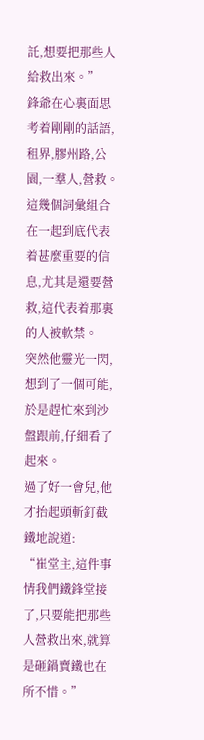託,想要把那些人給救出來。”
鋒爺在心裏面思考着剛剛的話語,租界,膠州路,公園,一羣人,營救。
這幾個詞彙組合在一起到底代表着甚麼重要的信息,尤其是還要營救,這代表着那裏的人被軟禁。
突然他靈光一閃,想到了一個可能,於是趕忙來到沙盤跟前,仔細看了起來。
過了好一會兒,他才抬起頭斬釘截鐵地說道:
“崔堂主,這件事情我們鐵鋒堂接了,只要能把那些人營救出來,就算是砸鍋賣鐵也在所不惜。”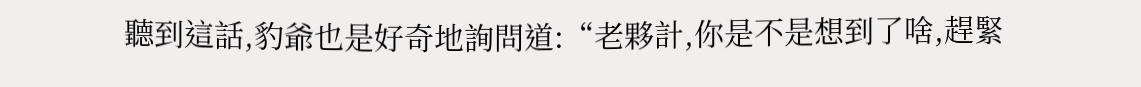聽到這話,豹爺也是好奇地詢問道:“老夥計,你是不是想到了啥,趕緊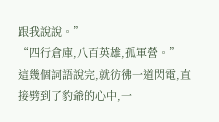跟我說說。”
“四行倉庫,八百英雄,孤軍營。”
這幾個詞語說完,就彷彿一道閃電,直接劈到了豹爺的心中,一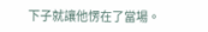下子就讓他愣在了當場。